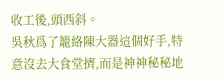收工後,頭西斜。
吳秋爲了籠絡陳大器這個好手,特意沒去大食堂擠,而是神神秘秘地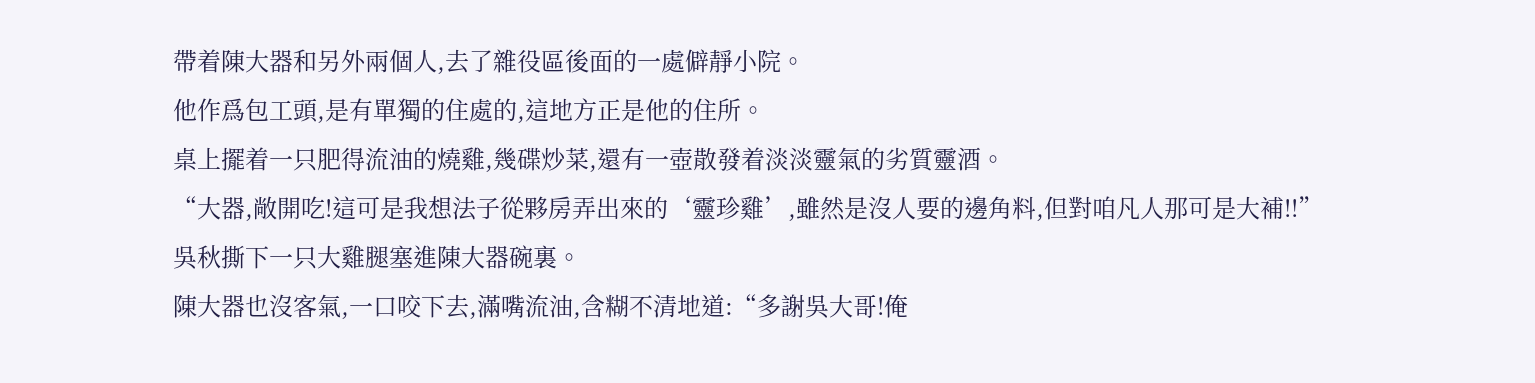帶着陳大器和另外兩個人,去了雜役區後面的一處僻靜小院。
他作爲包工頭,是有單獨的住處的,這地方正是他的住所。
桌上擺着一只肥得流油的燒雞,幾碟炒菜,還有一壺散發着淡淡靈氣的劣質靈酒。
“大器,敞開吃!這可是我想法子從夥房弄出來的‘靈珍雞’,雖然是沒人要的邊角料,但對咱凡人那可是大補!!”
吳秋撕下一只大雞腿塞進陳大器碗裏。
陳大器也沒客氣,一口咬下去,滿嘴流油,含糊不清地道:“多謝吳大哥!俺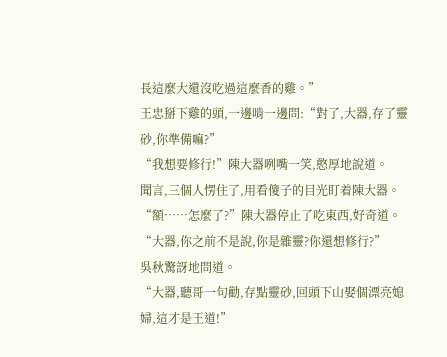長這麼大還沒吃過這麼香的雞。”
王忠掰下雞的頭,一邊啃一邊問:“對了,大器,存了靈砂,你準備嘛?”
“我想要修行!”陳大器咧嘴一笑,憨厚地說道。
聞言,三個人愣住了,用看傻子的目光盯着陳大器。
“額……怎麼了?”陳大器停止了吃東西,好奇道。
“大器,你之前不是說,你是雜靈?你還想修行?”
吳秋驚訝地問道。
“大器,聽哥一句勸,存點靈砂,回頭下山娶個漂亮媳婦,這才是王道!”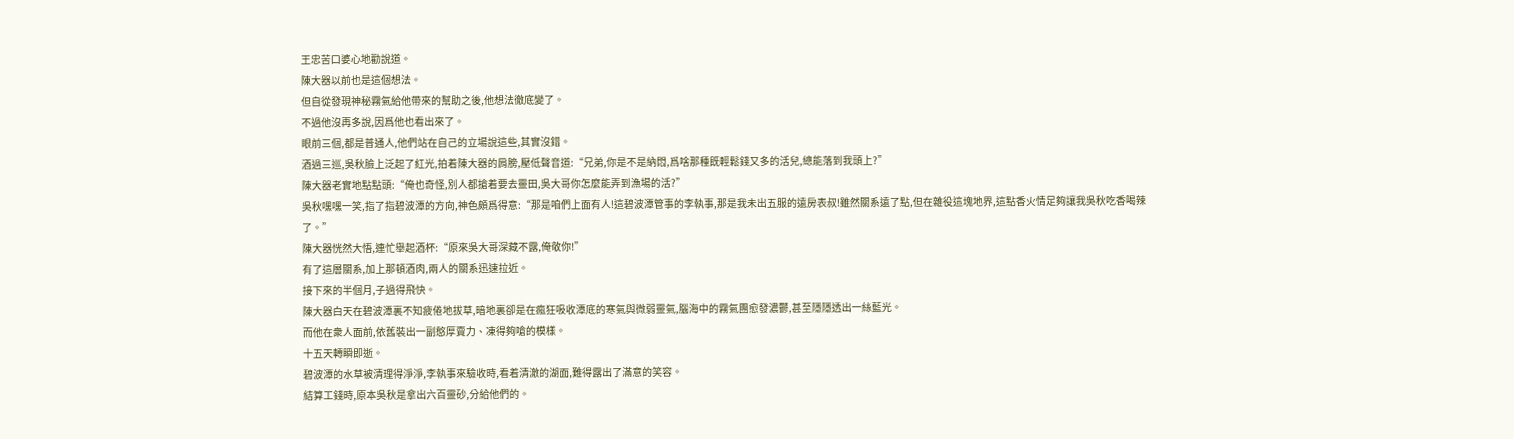王忠苦口婆心地勸說道。
陳大器以前也是這個想法。
但自從發現神秘霧氣給他帶來的幫助之後,他想法徹底變了。
不過他沒再多說,因爲他也看出來了。
眼前三個,都是普通人,他們站在自己的立場說這些,其實沒錯。
酒過三巡,吳秋臉上泛起了紅光,拍着陳大器的肩膀,壓低聲音道:“兄弟,你是不是納悶,爲啥那種既輕鬆錢又多的活兒,總能落到我頭上?”
陳大器老實地點點頭:“俺也奇怪,別人都搶着要去靈田,吳大哥你怎麼能弄到漁場的活?”
吳秋嘿嘿一笑,指了指碧波潭的方向,神色頗爲得意:“那是咱們上面有人!這碧波潭管事的李執事,那是我未出五服的遠房表叔!雖然關系遠了點,但在雜役這塊地界,這點香火情足夠讓我吳秋吃香喝辣了。”
陳大器恍然大悟,連忙舉起酒杯:“原來吳大哥深藏不露,俺敬你!”
有了這層關系,加上那頓酒肉,兩人的關系迅速拉近。
接下來的半個月,子過得飛快。
陳大器白天在碧波潭裏不知疲倦地拔草,暗地裏卻是在瘋狂吸收潭底的寒氣與微弱靈氣,腦海中的霧氣團愈發濃鬱,甚至隱隱透出一絲藍光。
而他在衆人面前,依舊裝出一副憨厚賣力、凍得夠嗆的模樣。
十五天轉瞬即逝。
碧波潭的水草被清理得淨淨,李執事來驗收時,看着清澈的湖面,難得露出了滿意的笑容。
結算工錢時,原本吳秋是拿出六百靈砂,分給他們的。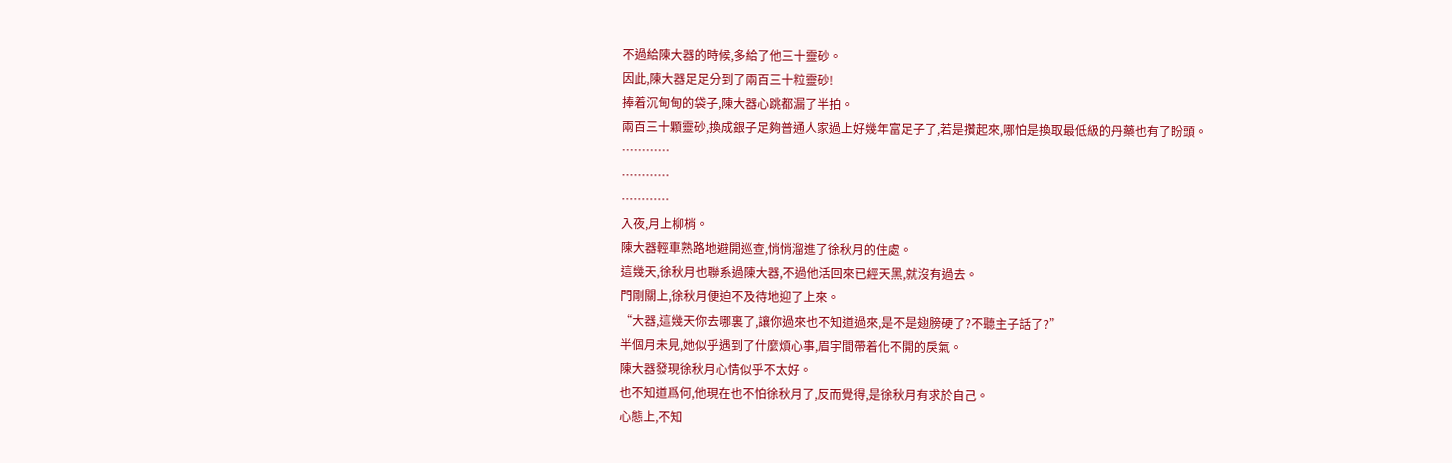不過給陳大器的時候,多給了他三十靈砂。
因此,陳大器足足分到了兩百三十粒靈砂!
捧着沉甸甸的袋子,陳大器心跳都漏了半拍。
兩百三十顆靈砂,換成銀子足夠普通人家過上好幾年富足子了,若是攢起來,哪怕是換取最低級的丹藥也有了盼頭。
…………
…………
…………
入夜,月上柳梢。
陳大器輕車熟路地避開巡查,悄悄溜進了徐秋月的住處。
這幾天,徐秋月也聯系過陳大器,不過他活回來已經天黑,就沒有過去。
門剛關上,徐秋月便迫不及待地迎了上來。
“大器,這幾天你去哪裏了,讓你過來也不知道過來,是不是翅膀硬了?不聽主子話了?”
半個月未見,她似乎遇到了什麼煩心事,眉宇間帶着化不開的戾氣。
陳大器發現徐秋月心情似乎不太好。
也不知道爲何,他現在也不怕徐秋月了,反而覺得,是徐秋月有求於自己。
心態上,不知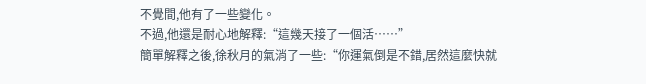不覺間,他有了一些變化。
不過,他還是耐心地解釋:“這幾天接了一個活……”
簡單解釋之後,徐秋月的氣消了一些:“你運氣倒是不錯,居然這麼快就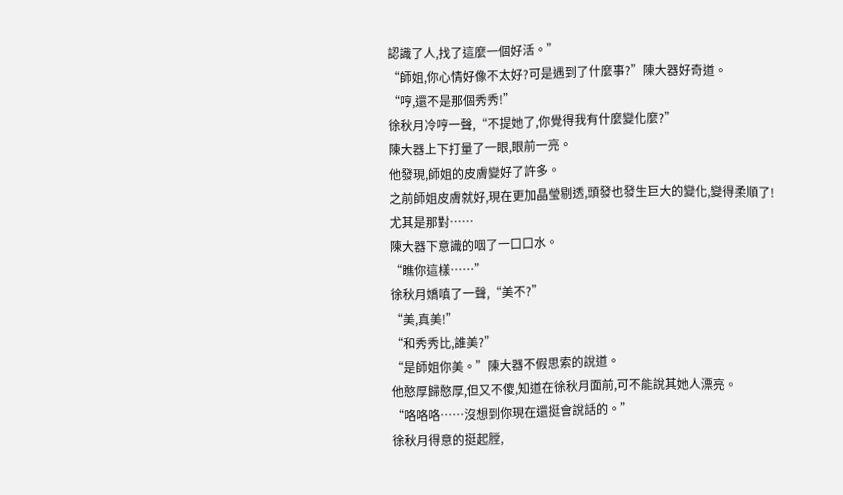認識了人,找了這麼一個好活。”
“師姐,你心情好像不太好?可是遇到了什麼事?”陳大器好奇道。
“哼,還不是那個秀秀!”
徐秋月冷哼一聲,“不提她了,你覺得我有什麼變化麼?”
陳大器上下打量了一眼,眼前一亮。
他發現,師姐的皮膚變好了許多。
之前師姐皮膚就好,現在更加晶瑩剔透,頭發也發生巨大的變化,變得柔順了!
尤其是那對……
陳大器下意識的咽了一口口水。
“瞧你這樣……”
徐秋月嬌嗔了一聲,“美不?”
“美,真美!”
“和秀秀比,誰美?”
“是師姐你美。”陳大器不假思索的說道。
他憨厚歸憨厚,但又不傻,知道在徐秋月面前,可不能說其她人漂亮。
“咯咯咯……沒想到你現在還挺會說話的。”
徐秋月得意的挺起膛,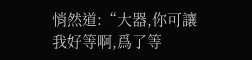悄然道:“大器,你可讓我好等啊,爲了等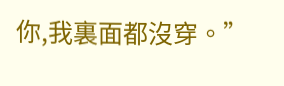你,我裏面都沒穿。”